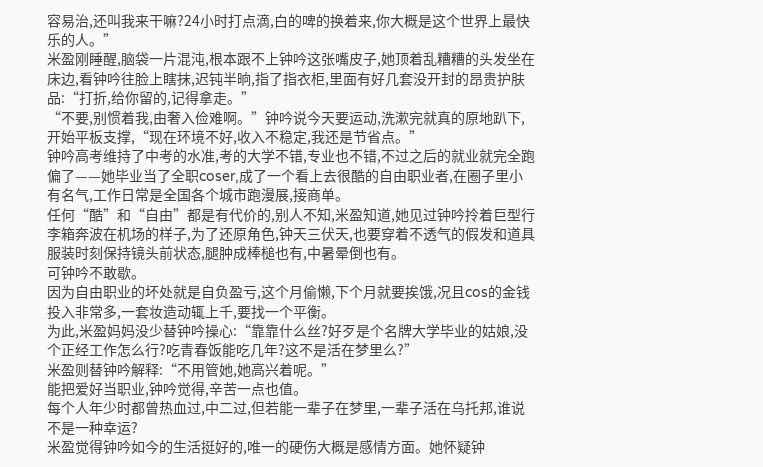容易治,还叫我来干嘛?24小时打点滴,白的啤的换着来,你大概是这个世界上最快乐的人。”
米盈刚睡醒,脑袋一片混沌,根本跟不上钟吟这张嘴皮子,她顶着乱糟糟的头发坐在床边,看钟吟往脸上瞎抹,迟钝半晌,指了指衣柜,里面有好几套没开封的昂贵护肤品:“打折,给你留的,记得拿走。”
“不要,别惯着我,由奢入俭难啊。”钟吟说今天要运动,洗漱完就真的原地趴下,开始平板支撑,“现在环境不好,收入不稳定,我还是节省点。”
钟吟高考维持了中考的水准,考的大学不错,专业也不错,不过之后的就业就完全跑偏了——她毕业当了全职coser,成了一个看上去很酷的自由职业者,在圈子里小有名气,工作日常是全国各个城市跑漫展,接商单。
任何“酷”和“自由”都是有代价的,别人不知,米盈知道,她见过钟吟拎着巨型行李箱奔波在机场的样子,为了还原角色,钟天三伏天,也要穿着不透气的假发和道具服装时刻保持镜头前状态,腿肿成棒槌也有,中暑晕倒也有。
可钟吟不敢歇。
因为自由职业的坏处就是自负盈亏,这个月偷懒,下个月就要挨饿,况且cos的金钱投入非常多,一套妆造动辄上千,要找一个平衡。
为此,米盈妈妈没少替钟吟操心:“靠靠什么丝?好歹是个名牌大学毕业的姑娘,没个正经工作怎么行?吃青春饭能吃几年?这不是活在梦里么?”
米盈则替钟吟解释:“不用管她,她高兴着呢。”
能把爱好当职业,钟吟觉得,辛苦一点也值。
每个人年少时都曾热血过,中二过,但若能一辈子在梦里,一辈子活在乌托邦,谁说不是一种幸运?
米盈觉得钟吟如今的生活挺好的,唯一的硬伤大概是感情方面。她怀疑钟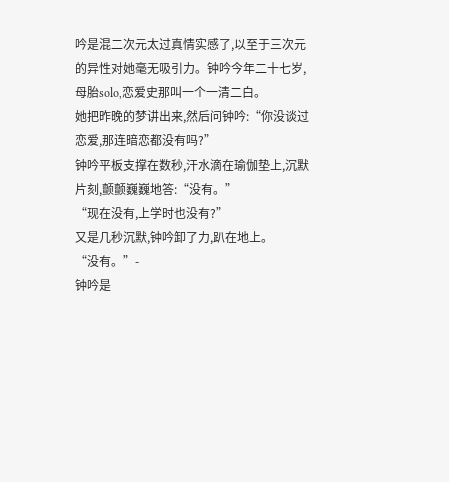吟是混二次元太过真情实感了,以至于三次元的异性对她毫无吸引力。钟吟今年二十七岁,母胎solo,恋爱史那叫一个一清二白。
她把昨晚的梦讲出来,然后问钟吟:“你没谈过恋爱,那连暗恋都没有吗?”
钟吟平板支撑在数秒,汗水滴在瑜伽垫上,沉默片刻,颤颤巍巍地答:“没有。”
“现在没有,上学时也没有?”
又是几秒沉默,钟吟卸了力,趴在地上。
“没有。”-
钟吟是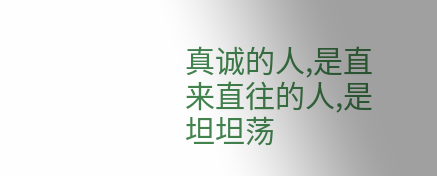真诚的人,是直来直往的人,是坦坦荡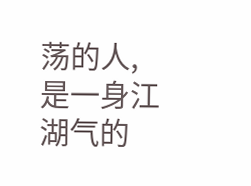荡的人,是一身江湖气的